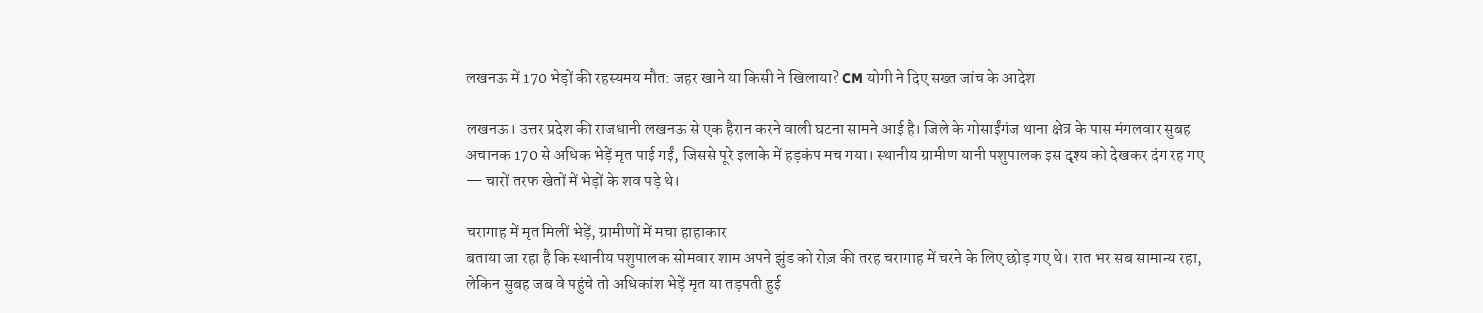लखनऊ में 170 भेड़ों की रहस्यमय मौत: जहर खाने या किसी ने खिलाया? CM योगी ने दिए सख्त जांच के आदेश

लखनऊ। उत्तर प्रदेश की राजधानी लखनऊ से एक हैरान करने वाली घटना सामने आई है। जिले के गोसाईंगंज थाना क्षेत्र के पास मंगलवार सुबह अचानक 170 से अधिक भेड़ें मृत पाई गईं, जिससे पूरे इलाके में हड़कंप मच गया। स्थानीय ग्रामीण यानी पशुपालक इस दृश्य को देखकर दंग रह गए — चारों तरफ खेतों में भेड़ों के शव पड़े थे।

चरागाह में मृत मिलीं भेड़ें, ग्रामीणों में मचा हाहाकार
बताया जा रहा है कि स्थानीय पशुपालक सोमवार शाम अपने झुंड को रोज़ की तरह चरागाह में चरने के लिए छोड़ गए थे। रात भर सब सामान्य रहा, लेकिन सुबह जब वे पहुंचे तो अधिकांश भेड़ें मृत या तड़पती हुई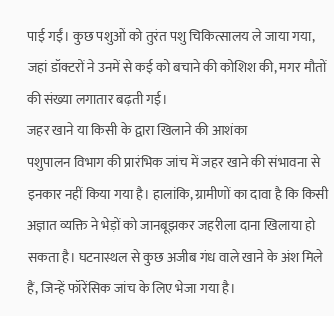पाई गईं। कुछ पशुओं को तुरंत पशु चिकित्सालय ले जाया गया, जहां डॉक्टरों ने उनमें से कई को बचाने की कोशिश की, मगर मौतों की संख्या लगातार बढ़ती गई।
जहर खाने या किसी के द्वारा खिलाने की आशंका
पशुपालन विभाग की प्रारंभिक जांच में जहर खाने की संभावना से इनकार नहीं किया गया है। हालांकि, ग्रामीणों का दावा है कि किसी अज्ञात व्यक्ति ने भेड़ों को जानबूझकर जहरीला दाना खिलाया हो सकता है। घटनास्थल से कुछ अजीब गंध वाले खाने के अंश मिले हैं, जिन्हें फॉरेंसिक जांच के लिए भेजा गया है।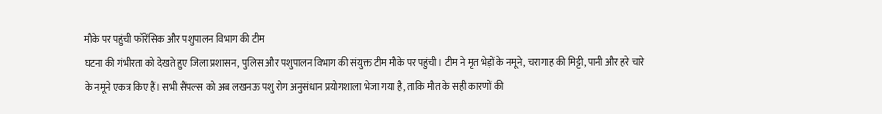मौके पर पहुंची फॉरेंसिक और पशुपालन विभाग की टीम
घटना की गंभीरता को देखते हुए जिला प्रशासन, पुलिस और पशुपालन विभाग की संयुक्त टीम मौके पर पहुंची। टीम ने मृत भेड़ों के नमूने, चरागाह की मिट्टी, पानी और हरे चारे के नमूने एकत्र किए हैं। सभी सैंपल्स को अब लखनऊ पशु रोग अनुसंधान प्रयोगशाला भेजा गया है, ताकि मौत के सही कारणों की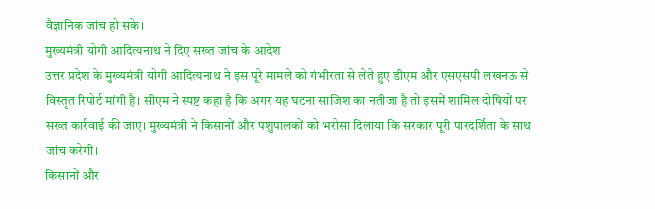वैज्ञानिक जांच हो सके।
मुख्यमंत्री योगी आदित्यनाथ ने दिए सख्त जांच के आदेश
उत्तर प्रदेश के मुख्यमंत्री योगी आदित्यनाथ ने इस पूरे मामले को गंभीरता से लेते हुए डीएम और एसएसपी लखनऊ से विस्तृत रिपोर्ट मांगी है। सीएम ने स्पष्ट कहा है कि अगर यह घटना साजिश का नतीजा है तो इसमें शामिल दोषियों पर सख्त कार्रवाई की जाए। मुख्यमंत्री ने किसानों और पशुपालकों को भरोसा दिलाया कि सरकार पूरी पारदर्शिता के साथ जांच करेगी।
किसानों और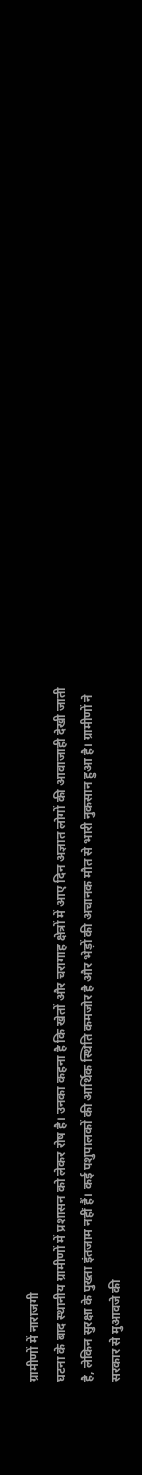ग्रामीणों में नाराजगी
घटना के बाद स्थानीय ग्रामीणों में प्रशासन को लेकर रोष है। उनका कहना है कि खेतों और चरागाह क्षेत्रों में आए दिन अज्ञात लोगों की आवाजाही देखी जाती है, लेकिन सुरक्षा के पुख्ता इंतजाम नहीं हैं। कई पशुपालकों की आर्थिक स्थिति कमजोर है और भेड़ों की अचानक मौत से भारी नुकसान हुआ है। ग्रामीणों ने सरकार से मुआवजे की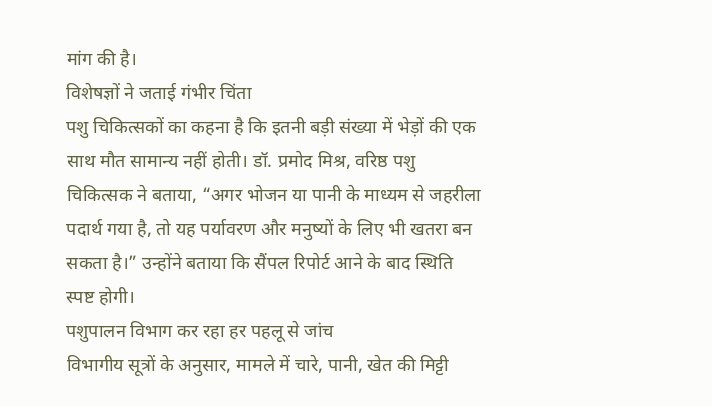मांग की है।
विशेषज्ञों ने जताई गंभीर चिंता
पशु चिकित्सकों का कहना है कि इतनी बड़ी संख्या में भेड़ों की एक साथ मौत सामान्य नहीं होती। डॉ. प्रमोद मिश्र, वरिष्ठ पशु चिकित्सक ने बताया, “अगर भोजन या पानी के माध्यम से जहरीला पदार्थ गया है, तो यह पर्यावरण और मनुष्यों के लिए भी खतरा बन सकता है।” उन्होंने बताया कि सैंपल रिपोर्ट आने के बाद स्थिति स्पष्ट होगी।
पशुपालन विभाग कर रहा हर पहलू से जांच
विभागीय सूत्रों के अनुसार, मामले में चारे, पानी, खेत की मिट्टी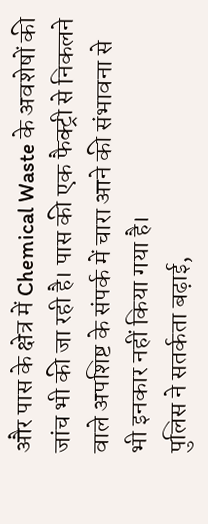और पास के क्षेत्र में Chemical Waste के अवशेषों की जांच भी की जा रही है। पास की एक फैक्ट्री से निकलने वाले अपशिष्ट के संपर्क में चारा आने की संभावना से भी इनकार नहीं किया गया है।
पुलिस ने सतर्कता बढ़ाई,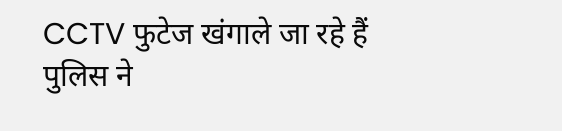CCTV फुटेज खंगाले जा रहे हैं
पुलिस ने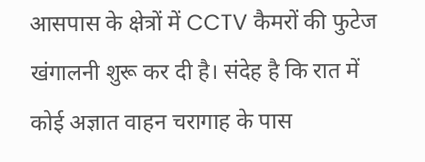आसपास के क्षेत्रों में CCTV कैमरों की फुटेज खंगालनी शुरू कर दी है। संदेह है कि रात में कोई अज्ञात वाहन चरागाह के पास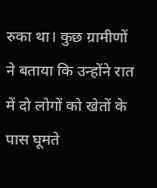रुका था। कुछ ग्रामीणों ने बताया कि उन्होंने रात में दो लोगों को खेतों के पास घूमते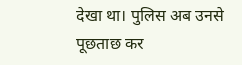देखा था। पुलिस अब उनसे पूछताछ कर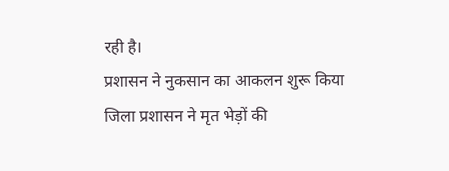रही है।
प्रशासन ने नुकसान का आकलन शुरू किया
जिला प्रशासन ने मृत भेड़ों की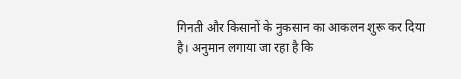गिनती और किसानों के नुकसान का आकलन शुरू कर दिया है। अनुमान लगाया जा रहा है कि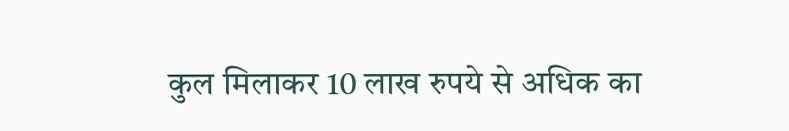कुल मिलाकर 10 लाख रुपये से अधिक का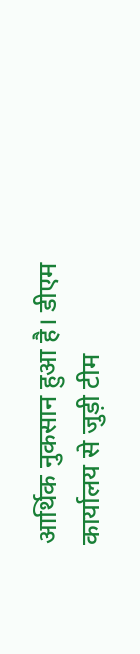आर्थिक नुकसान हुआ है। डीएम कार्यालय से जुड़ी टीम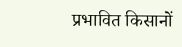प्रभावित किसानों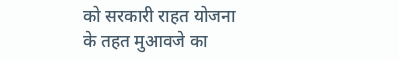को सरकारी राहत योजना के तहत मुआवजे का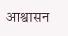आश्वासन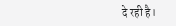दे रही है।